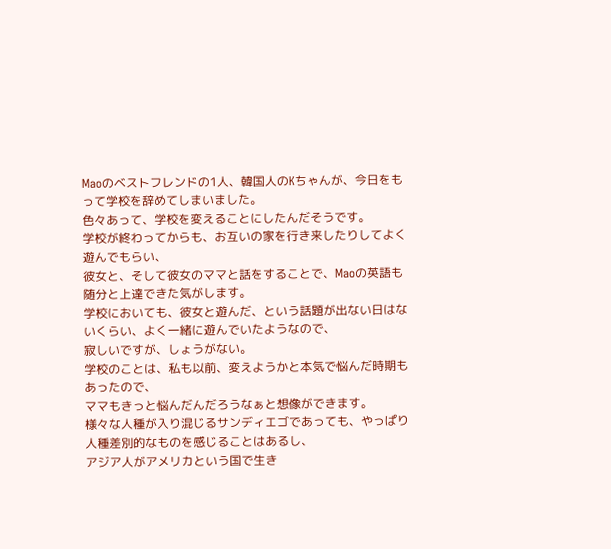Maoのベストフレンドの1人、韓国人のKちゃんが、今日をもって学校を辞めてしまいました。
色々あって、学校を変えることにしたんだそうです。
学校が終わってからも、お互いの家を行き来したりしてよく遊んでもらい、
彼女と、そして彼女のママと話をすることで、Maoの英語も随分と上達できた気がします。
学校においても、彼女と遊んだ、という話題が出ない日はないくらい、よく一緒に遊んでいたようなので、
寂しいですが、しょうがない。
学校のことは、私も以前、変えようかと本気で悩んだ時期もあったので、
ママもきっと悩んだんだろうなぁと想像ができます。
様々な人種が入り混じるサンディエゴであっても、やっぱり人種差別的なものを感じることはあるし、
アジア人がアメリカという国で生き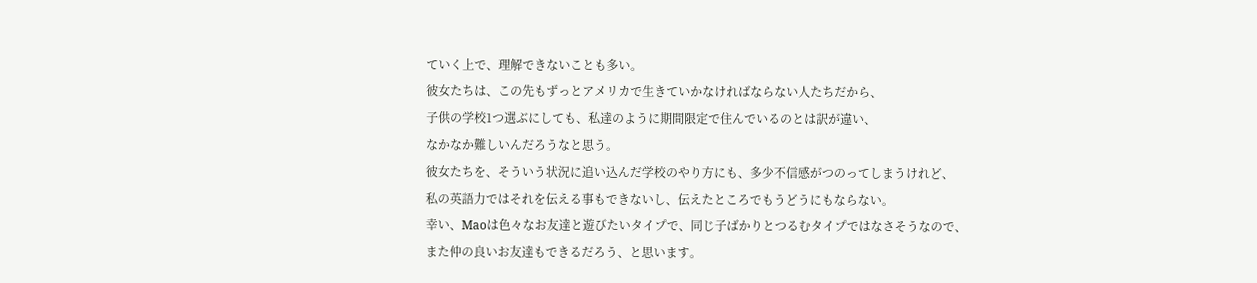ていく上で、理解できないことも多い。
彼女たちは、この先もずっとアメリカで生きていかなければならない人たちだから、
子供の学校1つ選ぶにしても、私達のように期間限定で住んでいるのとは訳が違い、
なかなか難しいんだろうなと思う。
彼女たちを、そういう状況に追い込んだ学校のやり方にも、多少不信感がつのってしまうけれど、
私の英語力ではそれを伝える事もできないし、伝えたところでもうどうにもならない。
幸い、Maoは色々なお友達と遊びたいタイプで、同じ子ばかりとつるむタイプではなさそうなので、
また仲の良いお友達もできるだろう、と思います。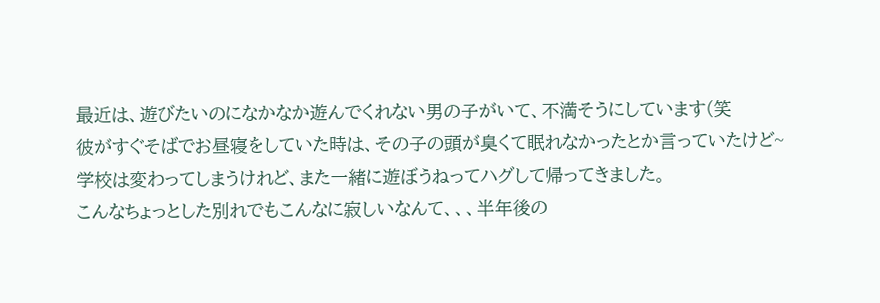最近は、遊びたいのになかなか遊んでくれない男の子がいて、不満そうにしています(笑
彼がすぐそばでお昼寝をしていた時は、その子の頭が臭くて眠れなかったとか言っていたけど~
学校は変わってしまうけれど、また一緒に遊ぼうねってハグして帰ってきました。
こんなちょっとした別れでもこんなに寂しいなんて、、、半年後の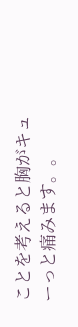ことを考えると胸がキューっと痛みます。。